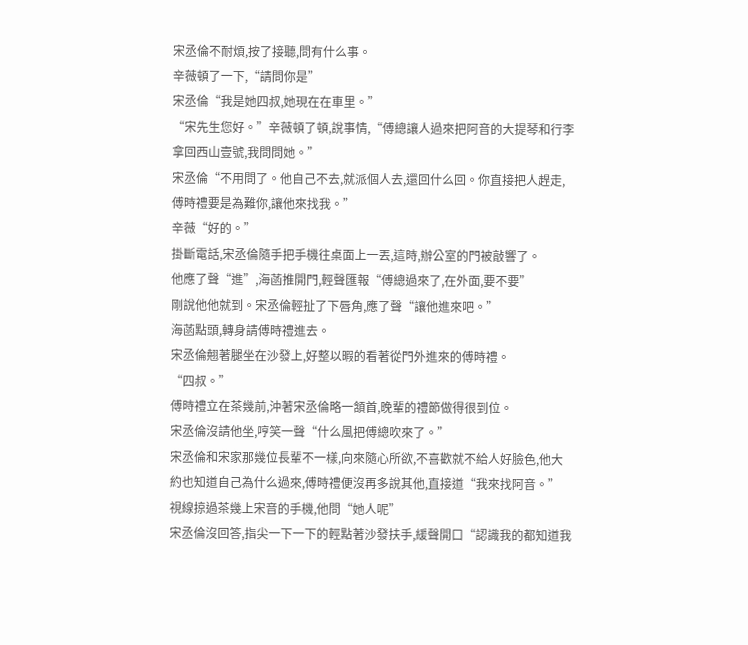宋丞倫不耐煩,按了接聽,問有什么事。
辛薇頓了一下,“請問你是”
宋丞倫“我是她四叔,她現在在車里。”
“宋先生您好。”辛薇頓了頓,說事情,“傅總讓人過來把阿音的大提琴和行李拿回西山壹號,我問問她。”
宋丞倫“不用問了。他自己不去,就派個人去,還回什么回。你直接把人趕走,傅時禮要是為難你,讓他來找我。”
辛薇“好的。”
掛斷電話,宋丞倫隨手把手機往桌面上一丟,這時,辦公室的門被敲響了。
他應了聲“進”,海菡推開門,輕聲匯報“傅總過來了,在外面,要不要”
剛說他他就到。宋丞倫輕扯了下唇角,應了聲“讓他進來吧。”
海菡點頭,轉身請傅時禮進去。
宋丞倫翹著腿坐在沙發上,好整以暇的看著從門外進來的傅時禮。
“四叔。”
傅時禮立在茶幾前,沖著宋丞倫略一頷首,晚輩的禮節做得很到位。
宋丞倫沒請他坐,哼笑一聲“什么風把傅總吹來了。”
宋丞倫和宋家那幾位長輩不一樣,向來隨心所欲,不喜歡就不給人好臉色,他大約也知道自己為什么過來,傅時禮便沒再多說其他,直接道“我來找阿音。”
視線掠過茶幾上宋音的手機,他問“她人呢”
宋丞倫沒回答,指尖一下一下的輕點著沙發扶手,緩聲開口“認識我的都知道我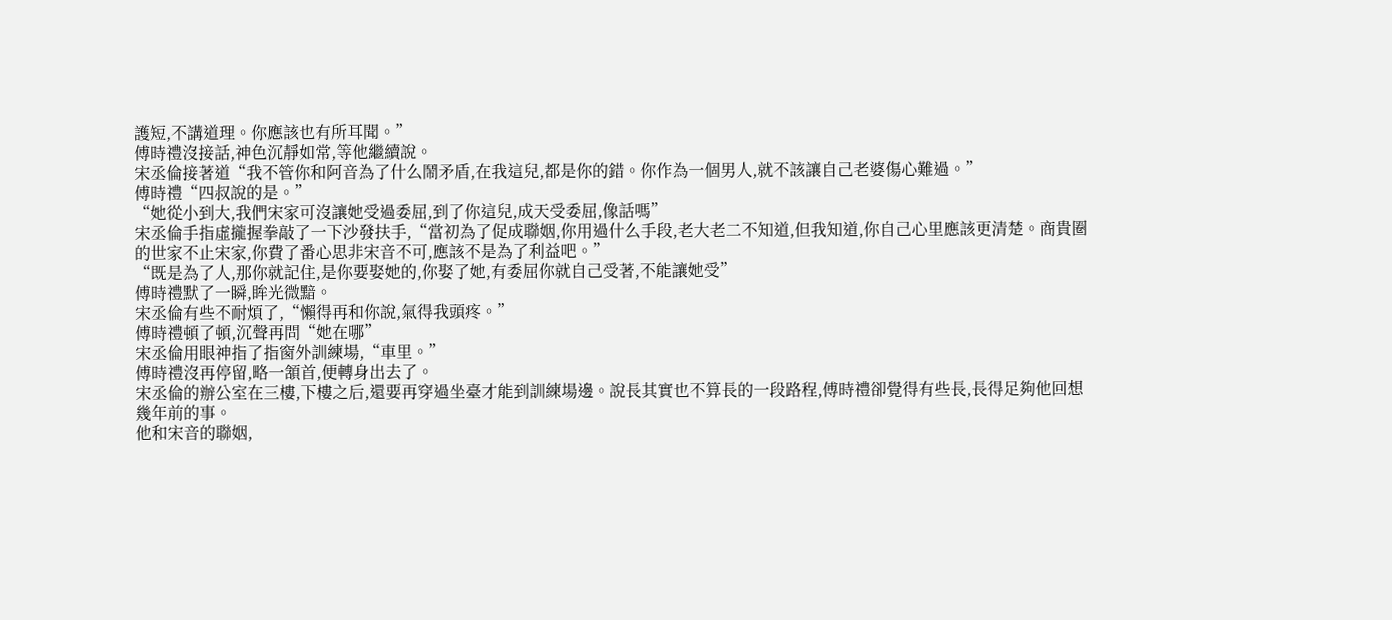護短,不講道理。你應該也有所耳聞。”
傅時禮沒接話,神色沉靜如常,等他繼續說。
宋丞倫接著道“我不管你和阿音為了什么鬧矛盾,在我這兒,都是你的錯。你作為一個男人,就不該讓自己老婆傷心難過。”
傅時禮“四叔說的是。”
“她從小到大,我們宋家可沒讓她受過委屈,到了你這兒,成天受委屈,像話嗎”
宋丞倫手指虛攏握拳敲了一下沙發扶手,“當初為了促成聯姻,你用過什么手段,老大老二不知道,但我知道,你自己心里應該更清楚。商貴圈的世家不止宋家,你費了番心思非宋音不可,應該不是為了利益吧。”
“既是為了人,那你就記住,是你要娶她的,你娶了她,有委屈你就自己受著,不能讓她受”
傅時禮默了一瞬,眸光微黯。
宋丞倫有些不耐煩了,“懶得再和你說,氣得我頭疼。”
傅時禮頓了頓,沉聲再問“她在哪”
宋丞倫用眼神指了指窗外訓練場,“車里。”
傅時禮沒再停留,略一頷首,便轉身出去了。
宋丞倫的辦公室在三樓,下樓之后,還要再穿過坐臺才能到訓練場邊。說長其實也不算長的一段路程,傅時禮卻覺得有些長,長得足夠他回想幾年前的事。
他和宋音的聯姻,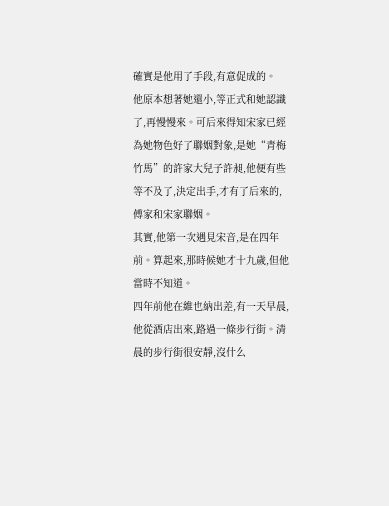確實是他用了手段,有意促成的。
他原本想著她還小,等正式和她認識了,再慢慢來。可后來得知宋家已經為她物色好了聯姻對象,是她“青梅竹馬”的許家大兒子許昶,他便有些等不及了,決定出手,才有了后來的,傅家和宋家聯姻。
其實,他第一次遇見宋音,是在四年前。算起來,那時候她才十九歲,但他當時不知道。
四年前他在維也納出差,有一天早晨,他從酒店出來,路過一條步行街。清晨的步行街很安靜,沒什么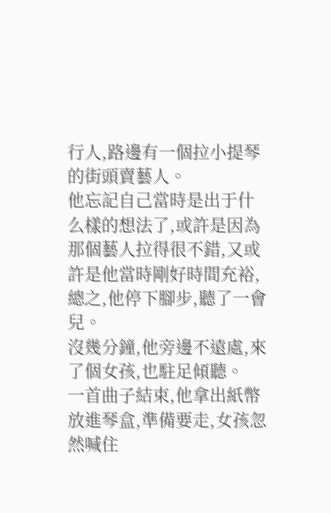行人,路邊有一個拉小提琴的街頭賣藝人。
他忘記自己當時是出于什么樣的想法了,或許是因為那個藝人拉得很不錯,又或許是他當時剛好時間充裕,總之,他停下腳步,聽了一會兒。
沒幾分鐘,他旁邊不遠處,來了個女孩,也駐足傾聽。
一首曲子結束,他拿出紙幣放進琴盒,準備要走,女孩忽然喊住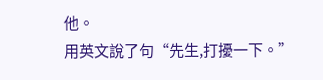他。
用英文說了句“先生,打擾一下。”